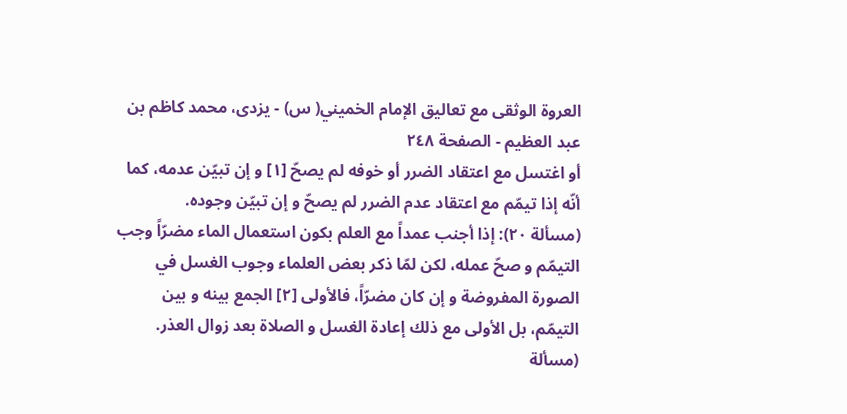العروة الوثقى مع تعاليق الإمام الخميني( س) - يزدى، محمد كاظم بن عبد العظيم - الصفحة ٢٤٨
أو اغتسل مع اعتقاد الضرر أو خوفه لم يصحّ [١] و إن تبيّن عدمه، كما أنّه إذا تيمّم مع اعتقاد عدم الضرر لم يصحّ و إن تبيّن وجوده.
(مسألة ٢٠): إذا أجنب عمداً مع العلم بكون استعمال الماء مضرّاً وجب التيمّم و صحّ عمله، لكن لمّا ذكر بعض العلماء وجوب الغسل في الصورة المفروضة و إن كان مضرّاً، فالأولى [٢] الجمع بينه و بين التيمّم، بل الأولى مع ذلك إعادة الغسل و الصلاة بعد زوال العذر.
(مسألة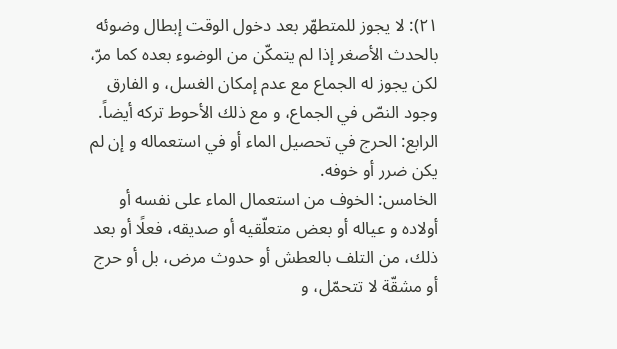٢١): لا يجوز للمتطهّر بعد دخول الوقت إبطال وضوئه بالحدث الأصغر إذا لم يتمكّن من الوضوء بعده كما مرّ، لكن يجوز له الجماع مع عدم إمكان الغسل، و الفارق وجود النصّ في الجماع، و مع ذلك الأحوط تركه أيضاً.
الرابع: الحرج في تحصيل الماء أو في استعماله و إن لم يكن ضرر أو خوفه.
الخامس: الخوف من استعمال الماء على نفسه أو أولاده و عياله أو بعض متعلّقيه أو صديقه، فعلًا أو بعد ذلك، من التلف بالعطش أو حدوث مرض، بل أو حرج أو مشقّة لا تتحمّل، و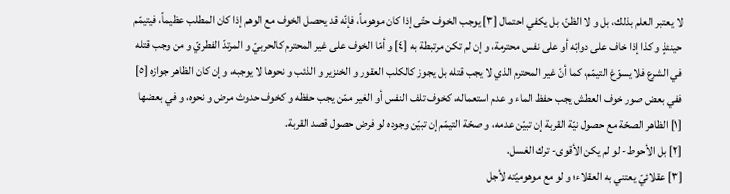لا يعتبر العلم بذلك، بل و لا الظنّ، بل يكفي احتمال [٣] يوجب الخوف حتّى إذا كان موهوماً، فإنّه قد يحصل الخوف مع الوهم إذا كان المطلب عظيماً، فيتيمّم حينئذٍ و كذا إذا خاف على دوابّه أو على نفس محترمة، و إن لم تكن مرتبطة به [٤] و أمّا الخوف على غير المحترم كالحربيّ و المرتدّ الفطريّ و من وجب قتله في الشرع فلا يسوّغ التيمّم، كما أنّ غير المحترم الذي لا يجب قتله بل يجوز كالكلب العقور و الخنزير و الذئب و نحوها لا يوجبه، و إن كان الظاهر جوازه [٥] ففي بعض صور خوف العطش يجب حفظ الماء و عدم استعماله، كخوف تلف النفس أو الغير ممّن يجب حفظه و كخوف حدوث مرض و نحوه، و في بعضها
[١] الظاهر الصحّة مع حصول نيّة القربة إن تبيّن عدمه، و صحّة التيمّم إن تبيّن وجوده لو فرض حصول قصد القربة.
[٢] بل الأحوط- لو لم يكن الأقوى- ترك الغسل.
[٣] عقلائيّ يعتني به العقلاء؛ و لو مع موهوميّته لأجل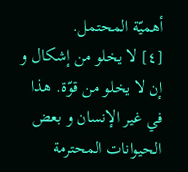أهميّة المحتمل.
[٤] لا يخلو من إشكال و إن لا يخلو من قوّة. هذا في غير الإنسان و بعض الحيوانات المحترمة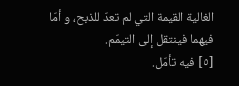الغالية القيمة التي لم تعدّ للذبح، و أمّا فيهما فينتقل إلى التيمّم.
[٥] فيه تأمّل.